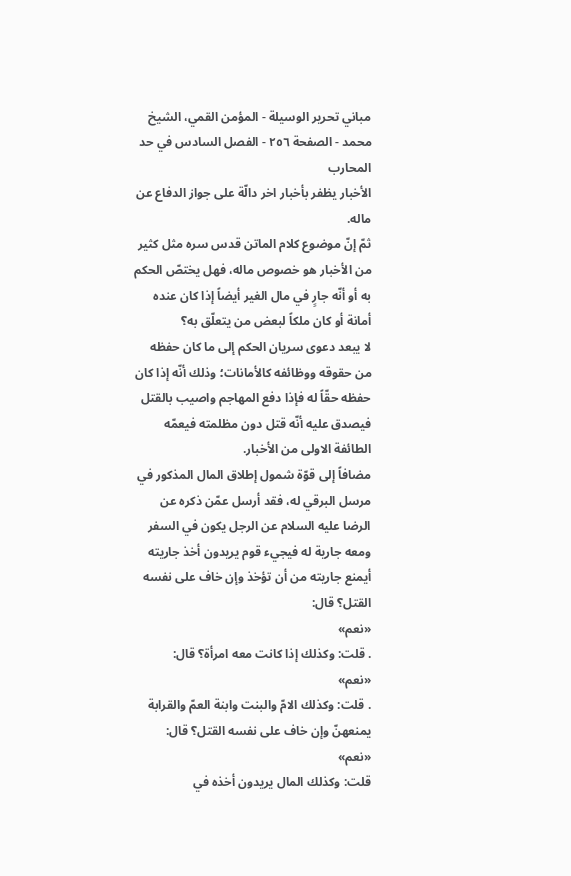مباني تحرير الوسيلة - المؤمن القمي، الشيخ محمد - الصفحة ٢٥٦ - الفصل السادس في حد المحارب
الأخبار يظفر بأخبار اخر دالّة على جواز الدفاع عن ماله.
ثمّ إنّ موضوع كلام الماتن قدس سره مثل كثير من الأخبار هو خصوص ماله، فهل يختصّ الحكم به أو أنّه جارٍ في مال الغير أيضاً إذا كان عنده أمانة أو كان ملكاً لبعض من يتعلّق به؟
لا يبعد دعوى سريان الحكم إلى ما كان حفظه من حقوقه ووظائفه كالأمانات؛ وذلك أنّه إذا كان حفظه حقّاً له فإذا دفع المهاجم واصيب بالقتل فيصدق عليه أنّه قتل دون مظلمته فيعمّه الطائفة الاولى من الأخبار.
مضافاً إلى قوّة شمول إطلاق المال المذكور في مرسل البرقي له، فقد أرسل عمّن ذكره عن الرضا عليه السلام عن الرجل يكون في السفر ومعه جارية له فيجيء قوم يريدون أخذ جاريته أيمنع جاريته من أن تؤخذ وإن خاف على نفسه القتل؟ قال:
«نعم»
. قلت: وكذلك إذا كانت معه امرأة؟ قال:
«نعم»
. قلت: وكذلك الامّ والبنت وابنة العمّ والقرابة يمنعهنّ وإن خاف على نفسه القتل؟ قال:
«نعم»
قلت: وكذلك المال يريدون أخذه في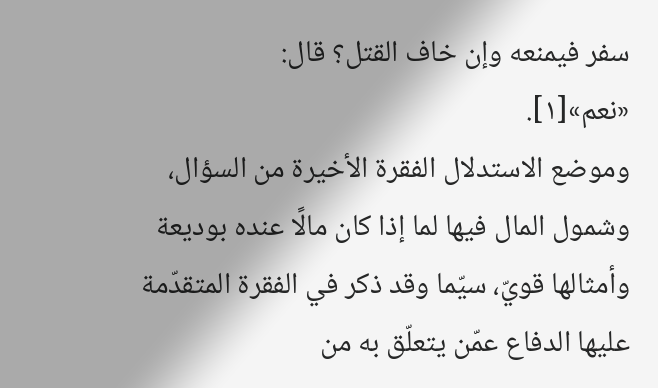سفر فيمنعه وإن خاف القتل؟ قال:
«نعم»[١].
وموضع الاستدلال الفقرة الأخيرة من السؤال، وشمول المال فيها لما إذا كان مالًا عنده بوديعة وأمثالها قويّ، سيّما وقد ذكر في الفقرة المتقدّمة عليها الدفاع عمّن يتعلّق به من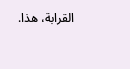القرابة، هذا.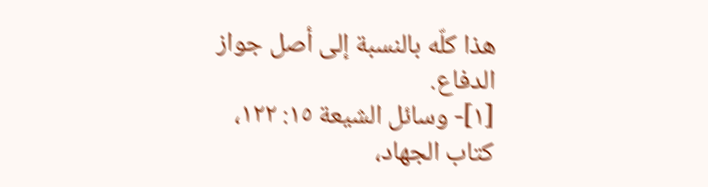هذا كلّه بالنسبة إلى أصل جواز الدفاع.
[١]- وسائل الشيعة ١٥: ١٢٢، كتاب الجهاد،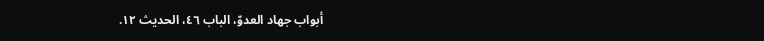أبواب جهاد العدوّ، الباب ٤٦، الحديث ١٢.